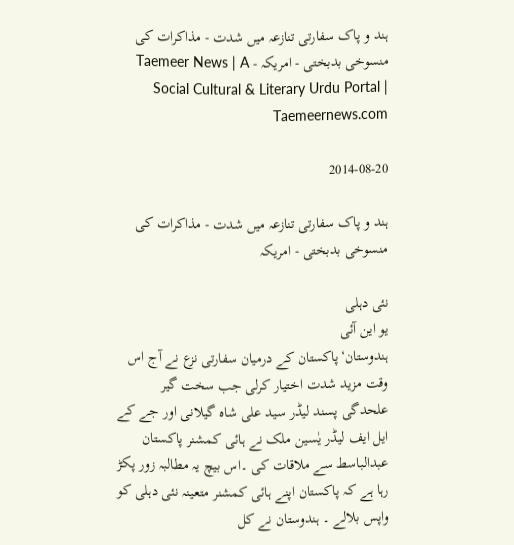ہند و پاک سفارتی تنازعہ میں شدت - مذاکرات کی منسوخی بدبختی - امریکہ - Taemeer News | A Social Cultural & Literary Urdu Portal | Taemeernews.com

2014-08-20

ہند و پاک سفارتی تنازعہ میں شدت - مذاکرات کی منسوخی بدبختی - امریکہ

نئی دہلی
یو این آئی
ہندوستان‘پاکستان کے درمیان سفارتی نزع نے آج اس وقت مزید شدت اختیار کرلی جب سخت گیر علحدگی پسند لیڈر سید علی شاہ گیلانی اور جے کے ایل ایف لیڈر یٰسین ملک نے ہائی کمشنر پاکستان عبدالباسط سے ملاقات کی ۔اس بیچ یہ مطالبہ زور پکڑ رہا ہے کہ پاکستان اپنے ہائی کمشنر متعینہ نئی دہلی کو واپس بلالے ۔ ہندوستان نے کل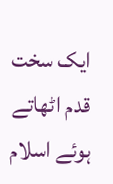ایک سخت قدم اٹھاتے ہوئے اسلام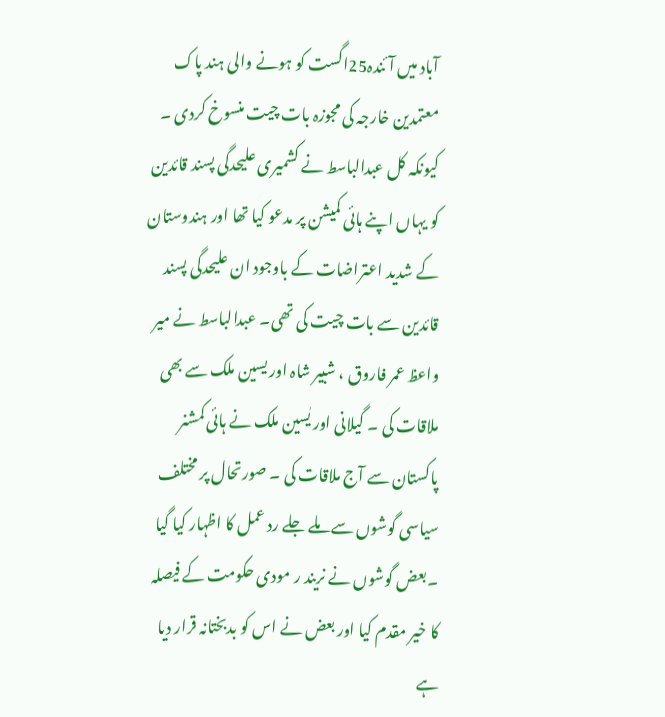آباد میں آئندہ25اگست کو ہونے والی ہند پاک معتمدین خارجہ کی مجوزہ بات چیت منسوخ کردی ۔ کیونکہ کل عبدالباسط نے کشمیری علیحدگی پسند قائدین کو یہاں اپنے ہائی کمیشن پر مدعو کیا تھا اور ہندوستان کے شدید اعتراضات کے باوجود ان علیحدگی پسند قائدین سے بات چیت کی تھی۔ عبدالباسط نے میر واعظ عمر فاروق ، شبیر شاہ اور یسین ملک سے بھی ملاقات کی ۔ گیلانی اور یٰسین ملک نے ہائی کمشنر پاکستان سے آج ملاقات کی ۔ صورتحال پر مختلف سیاسی گوشوں سے ملے جلے رد عمل کا اظہار کیا گیا ۔بعض گوشوں نے نریند ر مودی حکومت کے فیصلہ کا خیر مقدم کیا اور بعض نے اس کو بدبختانہ قرار دیا ہے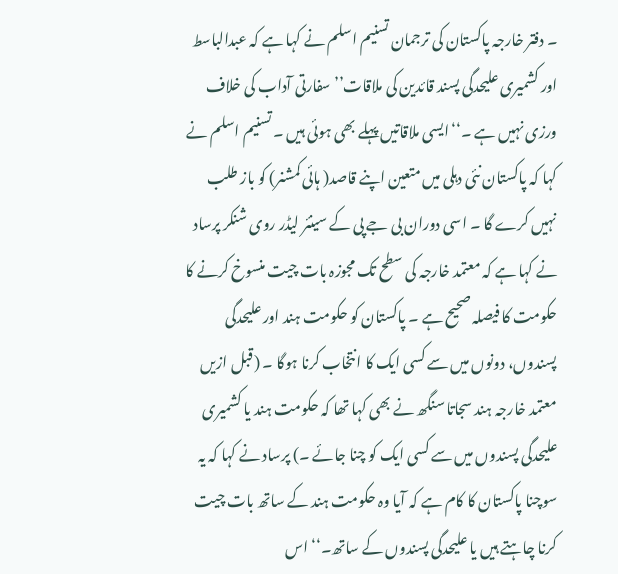۔ دفتر خارجہ پاکستان کی ترجمان تسنیم اسلم نے کہا ہے کہ عبدالباسط اور کشمیری علیحدگی پسند قائدین کی ملاقات’’ سفارتی آداب کی خلاف ورزی نہیں ہے ۔‘‘ایسی ملاقاتیں پہلے بھی ہوئی ہیں ۔ تسنیم اسلم نے کہا کہ پاکستان نئی دہلی میں متعین اپنے قاصد( ہائی کمشنر) کو باز طلب نہیں کرے گا ۔ اسی دوران بی جے پی کے سینئر لیڈر روی شنکر پرساد نے کہا ہے کہ معتمد خارجہ کی سطح تک مجوزہ بات چیت منسوخ کرنے کا حکومت کا فیصلہ صحیح ہے ۔ پاکستان کو حکومت ہند اور علیحدگی پسندوں، دونوں میں سے کسی ایک کا انتخاب کرنا ہوگا ۔ (قبل ازیں معتمد خارجہ ہند سجاتا سنگھ نے بھی کہا تھا کہ حکومت ہند یا کشمیری علیحدگی پسندوں میں سے کسی ایک کو چنا جائے ۔) پرساد نے کہا کہ یہ سوچنا پاکستان کا کام ہے کہ آیا وہ حکومت ہند کے ساتھ بات چیت کرنا چاہتے ہیں یا علیحدگی پسندوں کے ساتھ۔‘‘ اس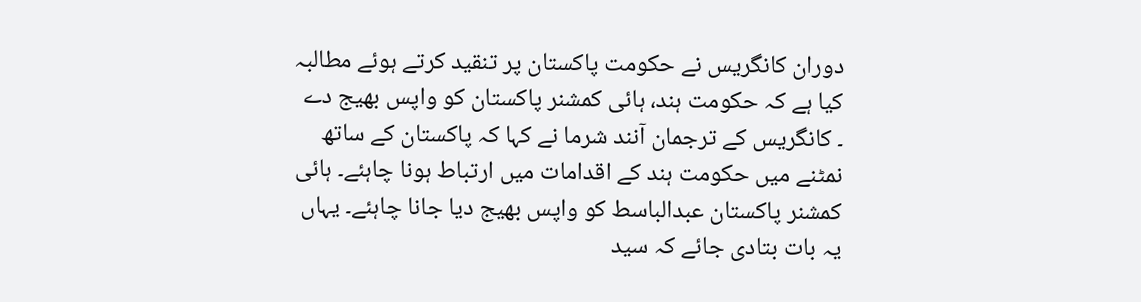دوران کانگریس نے حکومت پاکستان پر تنقید کرتے ہوئے مطالبہ کیا ہے کہ حکومت ہند، ہائی کمشنر پاکستان کو واپس بھیج دے ۔ کانگریس کے ترجمان آنند شرما نے کہا کہ پاکستان کے ساتھ نمٹنے میں حکومت ہند کے اقدامات میں ارتباط ہونا چاہئے۔ ہائی کمشنر پاکستان عبدالباسط کو واپس بھیج دیا جانا چاہئے۔ یہاں یہ بات بتادی جائے کہ سید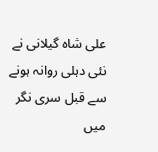علی شاہ گیلانی نے نئی دہلی روانہ ہونے سے قبل سری نگر میں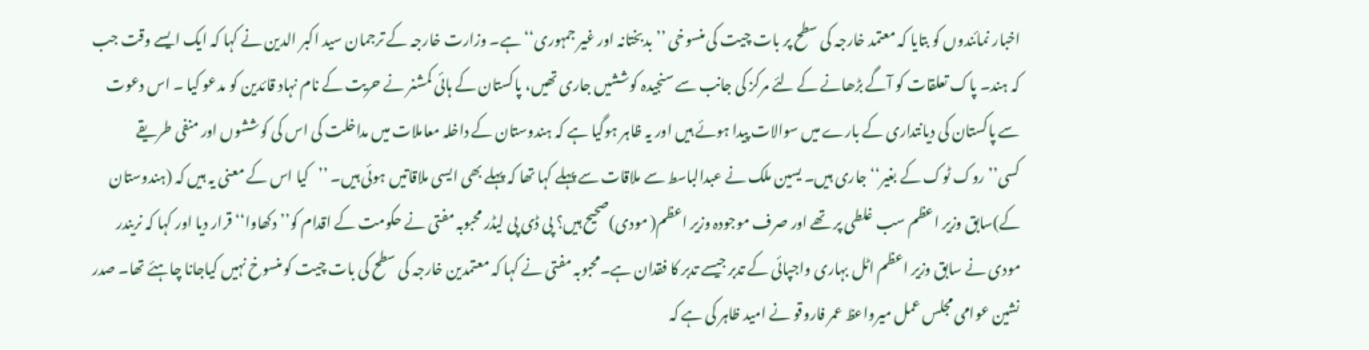اخبار نمائندوں کو بتایا کہ معتمد خارجہ کی سطح پر بات چیت کی منسوخی ’’بدبختانہ اور غیر جمہوری‘‘ ہے۔ وزارت خارجہ کے ترجمان سید اکبر الدین نے کہا کہ ایک ایسے وقت جب کہ ہند۔ پاک تعلقات کو آگے بڑھانے کے لئے مرکز کی جانب سے سنجیدہ کوششیں جاری تھیں، پاکستان کے ہائی کمشنر نے حریت کے نام نہاد قائدین کو مدعو کیا ۔ اس دعوت سے پاکستان کی دیانتداری کے بارے میں سوالات پیدا ہوئے ہیں اور یہ ظاہر ہوگیا ہے کہ ہندوستان کے داخلہ معاملات میں مداخلت کی اس کی کوششوں اور منفی طریقے کسی’’روک ٹوک کے بغیر‘‘ جاری ہیں۔ یسین ملک نے عبدالباسط سے ملاقات سے پہلے کہا تھا کہ پہلے بھی ایسی ملاقاتیں ہوئی ہیں۔ ’’کیا اس کے معنی یہ ہیں کہ (ہندوستان کے)سابق وزیر اعظم سب غلطی پر تھے اور صرف موجودہ وزیر اعظم( مودی)صحیح ہیں؟ پی ڈی پی لیڈر محبوبہ مفتی نے حکومت کے اقدام کو’’ دکھاوا‘‘ قرار دیا اور کہا کہ نریندر مودی نے سابق وزیر اعظم اٹل بہاری واجپائی کے تدبر جیسے تدبر کا فقدان ہے۔محبوبہ مفتی نے کہا کہ معتمدین خارجہ کی سطح کی بات چیت کو منسوخ نہیں کیاجانا چاہئے تھا۔ صدر نشین عوامی مجلس عمل میرواعظ عمر فاروقو نے امید ظاہر کی ہے کہ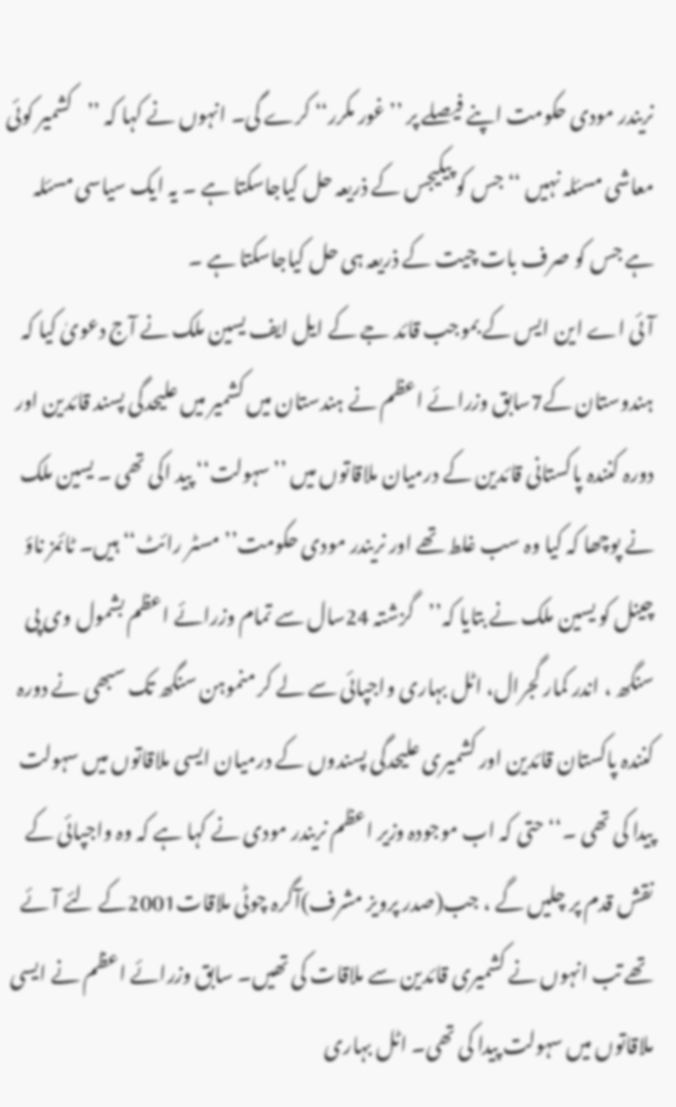نریندر مودی حکومت اپنے فیصلے پر ’’غور مکرر‘‘ کرے گی۔ انہوں نے کہا کہ ’’کشمیر کوئی معاشی مسئلہ نہیں ‘‘جس کو پیکیجس کے ذریعہ حل کیاجاسکتا ہے ۔ یہ ایک سیاسی مسئلہ ہے جس کو صرف بات چیت کے ذریعہ ہی حل کیاجاسکتا ہے ۔
آئی اے این ایس کے بموجب قائد جے کے ایل ایف یسین ملک نے آج دعویٰ کیا کہ ہندوستان کے7سابق وزرائے اعظم نے ہندستان میں کشمیر میں علیحدگی پسند قائدین اور دورہ کنندہ پاکستانی قائدین کے درمیان ملاقاتوں میں ’’سہولت‘‘ پید اکی تھی ۔ یسین ملک نے پوچھا کہ کیا وہ سب غلط تھے اور نریندر مودی حکومت’’مسٹر رائٹ‘‘ ہیں۔ ٹائمز ناؤ چینل کو یسین ملک نے بتایا کہ’’گزشتہ 24سال سے تمام وزرائے اعظم بشمول وی پی سنگھ ، اندر کمار گجرال، اٹل بہاری واجپائی سے لے کر منموہن سنگھ تک سبھی نے دورہ کنندہ پاکستان قائدین اور کشمیری علیحدگی پسندوں کے درمیان ایسی ملاقاتوں میں سہولت پیدا کی تھی ۔‘‘ حتی کہ اب موجودہ وزیر اعظم نریندر مودی نے کہا ہے کہ وہ واجپائی کے نقش قدم پر چلیں گے ، جب(صدر پرویز مشرف)آگرہ چوٹی ملاقات2001کے لئے آئے تھے تب انہوں نے کشمیری قائدین سے ملاقات کی تھیں۔ سابق وزرائے اعظم نے ایسی ملاقاتوں میں سہولت پیدا کی تھی۔ اٹل بہاری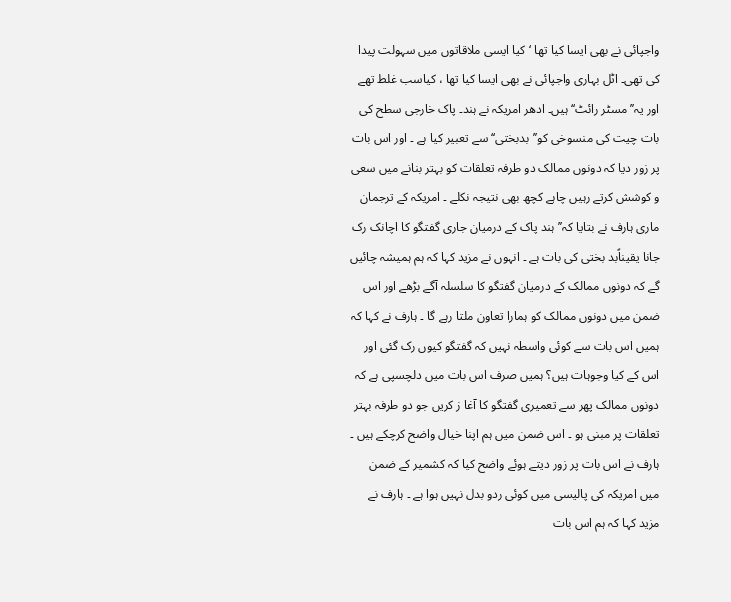واجپائی نے بھی ایسا کیا تھا ‘کیا ایسی ملاقاتوں میں سہولت پیدا کی تھی۔ اٹل بہاری واجپائی نے بھی ایسا کیا تھا ، کیاسب غلط تھے اور یہ’’مسٹر رائٹ‘‘ ہیں۔ ادھر امریکہ نے ہند۔ پاک خارجی سطح کی بات چیت کی منسوخی کو’’بدبختی‘‘ سے تعبیر کیا ہے ۔ اور اس بات پر زور دیا کہ دونوں ممالک دو طرفہ تعلقات کو بہتر بنانے میں سعی و کوشش کرتے رہیں چاہے کچھ بھی نتیجہ نکلے ۔ امریکہ کے ترجمان ماری ہارف نے بتایا کہ’’ہند پاک کے درمیان جاری گفتگو کا اچانک رک جانا یقیناًبد بختی کی بات ہے ۔ انہوں نے مزید کہا کہ ہم ہمیشہ چائیں گے کہ دونوں ممالک کے درمیان گفتگو کا سلسلہ آگے بڑھے اور اس ضمن میں دونوں ممالک کو ہمارا تعاون ملتا رہے گا ۔ ہارف نے کہا کہ ہمیں اس بات سے کوئی واسطہ نہیں کہ گفتگو کیوں رک گئی اور اس کے کیا وجوہات ہیں؟ ہمیں صرف اس بات میں دلچسپی ہے کہ دونوں ممالک پھر سے تعمیری گفتگو کا آغا ز کریں جو دو طرفہ بہتر تعلقات پر مبنی ہو ۔ اس ضمن میں ہم اپنا خیال واضح کرچکے ہیں ۔ ہارف نے اس بات پر زور دیتے ہوئے واضح کیا کہ کشمیر کے ضمن میں امریکہ کی پالیسی میں کوئی ردو بدل نہیں ہوا ہے ۔ ہارف نے مزید کہا کہ ہم اس بات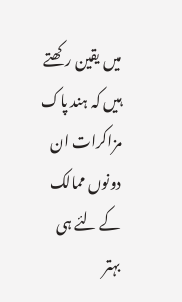میں یقین رکھتے ہیں کہ ہند پاک مزاکرات ان دونوں ممالک کے لئے ہی بہتر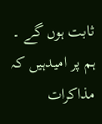ثابت ہوں گے ۔ ہم پر امیدہیں کہ مذاکرات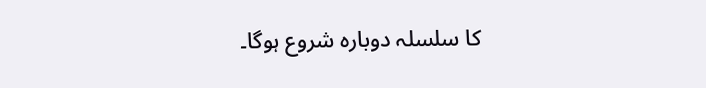کا سلسلہ دوبارہ شروع ہوگا۔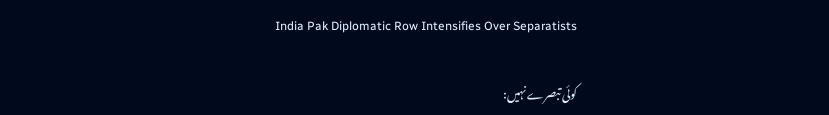India Pak Diplomatic Row Intensifies Over Separatists

کوئی تبصرے نہیں: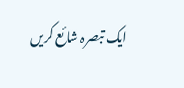ایک تبصرہ شائع کریں